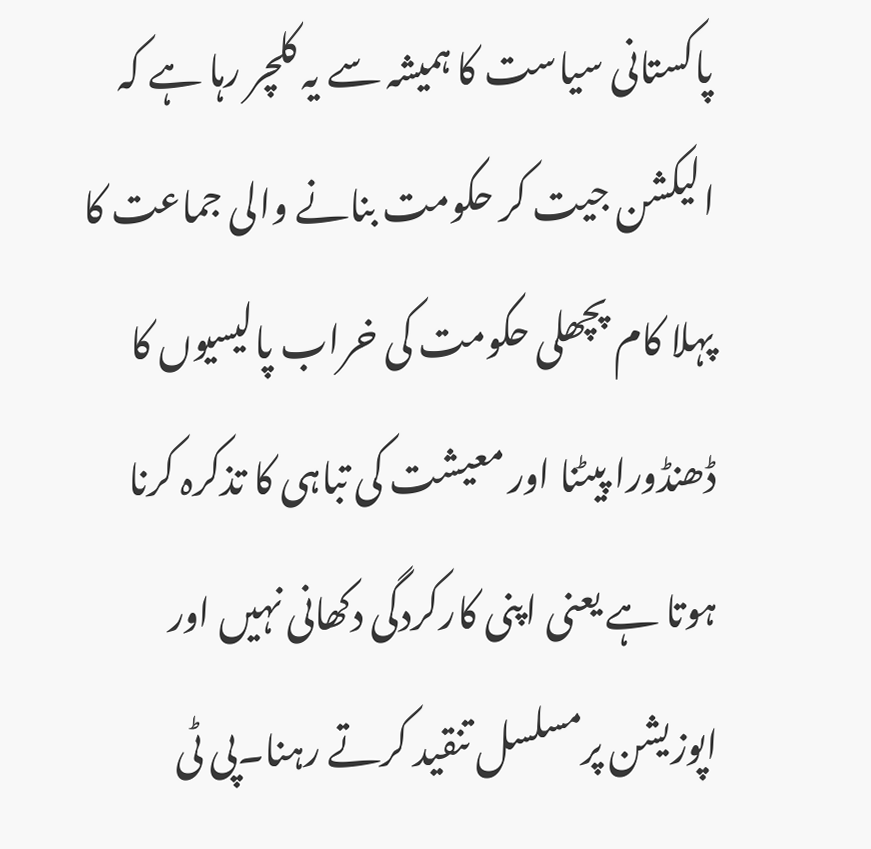پاکستانی سیاست کا ہمیشہ سے یہ کلچر رہا ہے کہ الیکشن جیت کر حکومت بنانے والی جماعت کا پہلا کام پچھلی حکومت کی خراب پالیسیوں کا ڈھنڈورا پیٹنا اور معیشت کی تباہی کا تذکرہ کرنا ہوتا ہے یعنی اپنی کارکردگی دکھانی نہیں اور اپوزیشن پرمسلسل تنقید کرتے رہنا۔پی ٹی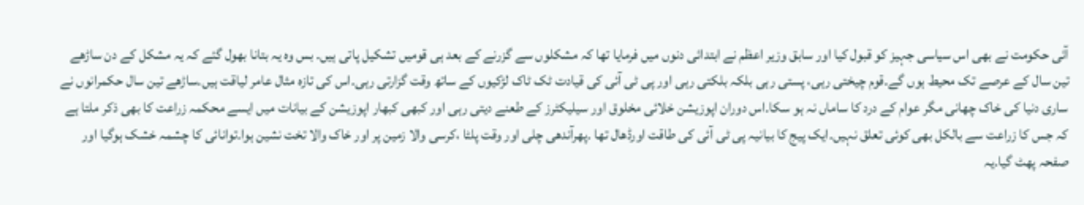آئی حکومت نے بھی اس سیاسی جہیز کو قبول کیا اور سابق وزیر اعظم نے ابتدائی دنوں میں فرمایا تھا کہ مشکلوں سے گزرنے کے بعد ہی قومیں تشکیل پاتی ہیں۔ بس وہ یہ بتانا بھول گئے کہ یہ مشکل کے دن ساڑھے تین سال کے عرصے تک محیط ہوں گے۔قوم چیختی رہی، پستی رہی بلکہ بلکتی رہی اور پی ٹی آئی کی قیادت ٹک ٹاک لڑکیوں کے ساتھ وقت گزارتی رہی۔اس کی تازہ مثال عامر لیاقت ہیں۔ساڑھے تین سال حکمرانوں نے ساری دنیا کی خاک چھانی مگر عوام کے درد کا ساماں نہ ہو سکا۔اس دوران اپوزیشن خلائی مخلوق اور سیلیکٹرز کے طعنے دیتی رہی اور کبھی کبھار اپوزیشن کے بیانات میں ایسے محکمہ زراعت کا بھی ذکر ملتا ہے کہ جس کا زراعت سے بالکل بھی کوئی تعلق نہیں۔ایک پیج کا بیانیہ پی ٹی آئی کی طاقت اورڈھال تھا ۔پھرآندھی چلی اور وقت پلٹا ،کرسی والا زمین پر اور خاک والا تخت نشین ہوا۔توانائی کا چشمہ خشک ہوگیا اور صفحہ پھٹ گیا۔یہ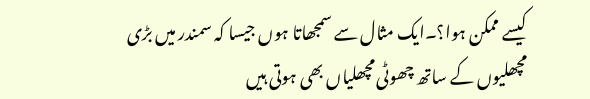کیسے ممکن ہوا؟۔ایک مثال سے سمجھاتا ہوں جیسا کہ سمندر میں بڑی مچھلیوں کے ساتھ چھوٹی مچھلیاں بھی ہوتی ہیں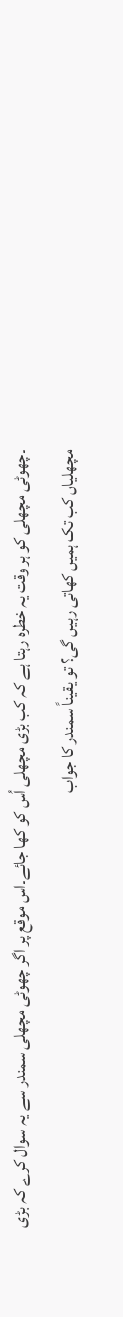۔چھوٹی مچھلی کو ہر وقت یہ خطرہ رہتا ہے کہ کب بڑی مچھلی اُس کو کھا جائے۔اس موقع پر اگر چھوٹی مچھلی سمندر سے یہ سوال کرے کہ بڑی مچھلیاں کب تک ہمیں کھاتی رہیں گی؟ تو یقیناً سمندر کا جواب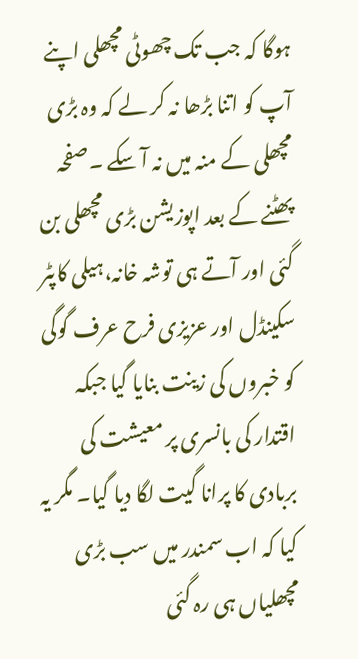ہوگا کہ جب تک چھوٹی مچھلی اپنے آپ کو اتنا بڑھا نہ کر لے کہ وہ بڑی مچھلی کے منہ میں نہ آ سکے ۔صفحہ پھٹنے کے بعد اپوزیشن بڑی مچھلی بن گئی اور آتے ہی توشہ خانہ،ہیلی کاپٹر سکینڈل اور عزیزی فرح عرف گوگی کو خبروں کی زینت بنایا گیا جبکہ اقتدار کی بانسری پر معیشت کی بربادی کا پرانا گیت لگا دیا گیا۔ مگر یہ کیا کہ اب سمندر میں سب بڑی مچھلیاں ہی رہ گئی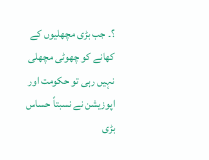؟۔ جب بڑی مچھلیوں کے کھانے کو چھوٹی مچھلی نہیں رہی تو حکومت اور اپوزیشن نے نسبتاً حساس بڑی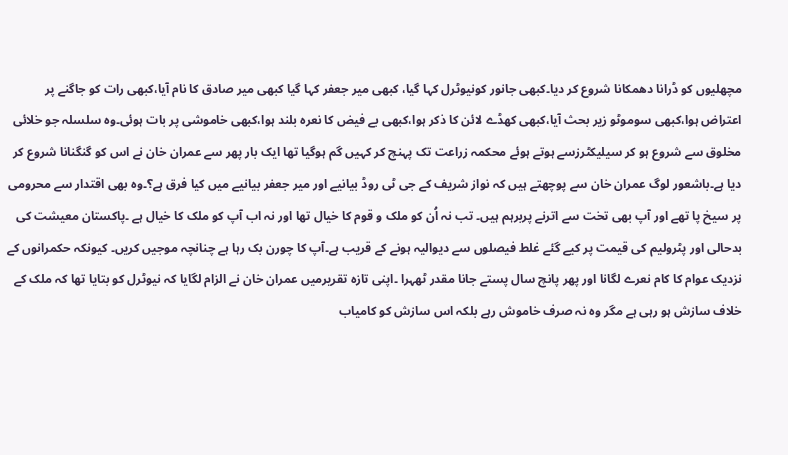مچھلیوں کو ڈرانا دھمکانا شروع کر دیا۔کبھی جانور کونیوٹرل کہا گیا، کبھی میر جعفر کہا گیا کبھی میر صادق کا نام آیا،کبھی رات کو جاگنے پر اعتراض ہوا،کبھی سوموٹو زیر بحث آیا،کبھی کھڈے لائن کا ذکر ہوا،کبھی بے فیض کا نعرہ بلند ہوا،کبھی خاموشی پر بات ہوئی۔وہ سلسلہ جو خلائی مخلوق سے شروع ہو کر سیلیکٹرزسے ہوتے ہوئے محکمہ زراعت تک پہنچ کر کہیں گم ہوگیا تھا ایک بار پھر سے عمران خان نے اس کو گنگنانا شروع کر دیا ہے۔باشعور لوگ عمران خان سے پوچھتے ہیں کہ نواز شریف کے جی ٹی روڈ بیانیے اور میر جعفر بیانیے میں کیا فرق ہے؟۔وہ بھی اقتدار سے محرومی پر سیخ پا تھے اور آپ بھی تخت سے اترنے پربرہم ہیں۔ تب نہ اُن کو ملک و قوم کا خیال تھا اور نہ اب آپ کو ملک کا خیال ہے ۔پاکستان معیشت کی بدحالی اور پٹرولیم کی قیمت پر کیے گئے غلط فیصلوں سے دیوالیہ ہونے کے قریب ہے۔آپ کا چورن بک رہا ہے چنانچہ موجیں کریں۔ کیونکہ حکمرانوں کے نزدیک عوام کا کام نعرے لگانا اور پھر پانچ سال پستے جانا مقدر ٹھہرا ۔اپنی تازہ تقریرمیں عمران خان نے الزام لگایا کہ نیوٹرل کو بتایا تھا کہ ملک کے خلاف سازش ہو رہی ہے مگر وہ نہ صرف خاموش رہے بلکہ اس سازش کو کامیاب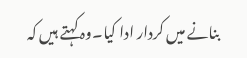بنانے میں کردار ادا کیا۔وہ کہتے ہیں کہ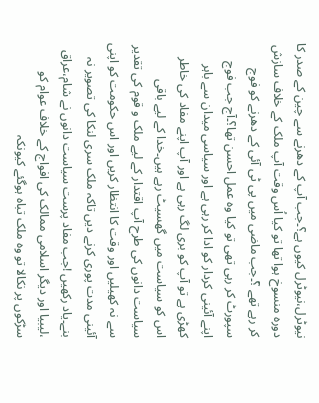نیوٹرل،نیوٹرل کیوں ہے؟۔جب آپ کے دھرنے سے چین کے صدر کا دورہ منسوخ ہوا تھا تو کیا اُس وقت آپ ملک کے خلاف سازش کر رہے تھے ؟ْ۔جب ماضی میں پی ٹی آئی کے دھرنے کو فوج سپورٹ کر رہی تھی تو کیا وہ عمل احسن تھا؟۔آج جب فوج اپنے آئینی کردار کو ادا کر رہی ہے اور سیاسی میدان سے باہر کھڑی ہے تو آپ کو بری لگ رہی ہے اور آپ اپنے مفاد کی خاطر اس کو سیاست میں گھسیٹ رہے ہیں۔خدا کے لیے باقی سیاست دانوں کی طرح آپ اقتدار کے لیے ملک و قوم کی تقدیر سے نہ کھیلیں اور وقت کا انتظار کریں اور اس حکومت کو اپنی آئینی مدت پوری کرنے دیں تاکہ ملک سری لنکا کی تصویر نہ بنے۔یاد رکھیں !جب مفاد پرست سیاست دانوں نے شام،عراق ،لیبیا اور دیگر اسلامی ممالک کی افواج کے خلاف عوام کو سڑکوں پر نکالا تو وہ ملک تباہ ہوگئے کیونکہ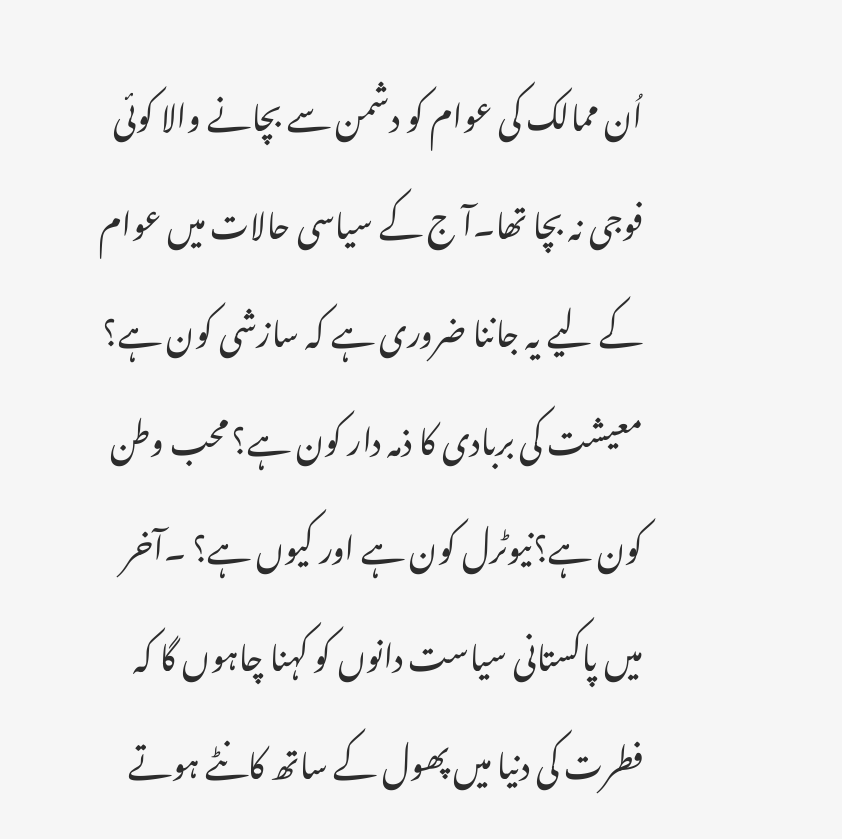اُن ممالک کی عوام کو دشمن سے بچانے والا کوئی فوجی نہ بچا تھا۔آ ج کے سیاسی حالات میں عوام کے لیے یہ جاننا ضروری ہے کہ سازشی کون ہے؟ معیشت کی بربادی کا ذمہ دار کون ہے؟ محب وطن کون ہے؟نیوٹرل کون ہے اور کیوں ہے؟ ۔آخر میں پاکستانی سیاست دانوں کو کہنا چاہوں گا کہ فطرت کی دنیا میں پھول کے ساتھ کانٹے ہوتے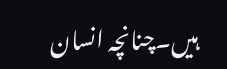ہیں۔چنانچہ انسان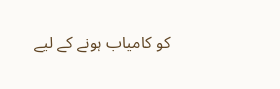کو کامیاب ہونے کے لیے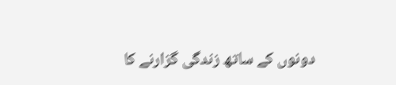دونوں کے ساتھ زندگی گزارنے کا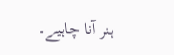ہنر آنا چاہیے۔